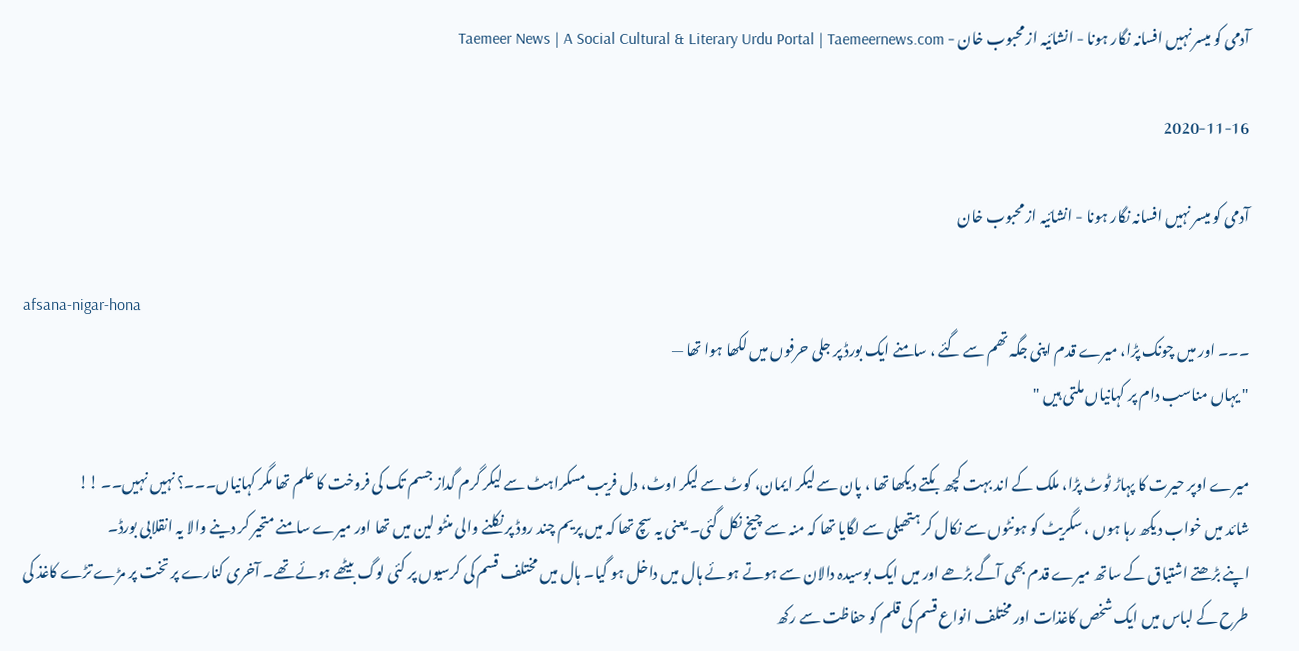آدمی کو میسر نہیں افسانہ نگار ہونا - انشائیہ از محبوب خان - Taemeer News | A Social Cultural & Literary Urdu Portal | Taemeernews.com

2020-11-16

آدمی کو میسر نہیں افسانہ نگار ہونا - انشائیہ از محبوب خان

afsana-nigar-hona
۔۔۔ اور میں چونک پڑا، میرے قدم اپنی جگہ تھم سے گئے ، سامنے ایک بورڈ پر جلی حرفوں میں لکھا ہوا تھا —
" یہاں مناسب دام پر کہانیاں ملتی ہیں "

میرے اوپر حیرت کا پہاڑ ٹوٹ پڑا، ملک کے اند بہت کچھ بکتے دیکھا تھا ، پان سے لیکر ایمان، کوٹ سے لیکر اوٹ، دل فریب مسکراہٹ سے لیکر گرم گداز جسم تک کی فروخت کا علم تھا مگر کہانیاں۔۔۔؟ نہیں نہیں۔۔ !!
شائد میں خواب دیکھ رہا ہوں ، سگریٹ کو ہونٹوں سے نکال کر ہتھیلی سے لگایا تھا کہ منہ سے چیخ نکل گئی۔ یعنی یہ سچ تھا کہ میں پریم چند روڈ پر نکلنے والی منٹو لین میں تھا اور میرے سامنے متحیر کر دینے والا یہ انقلابی بورڈ۔
اپنے بڑھتے اشتیاق کے ساتھ میرے قدم بھی آگے بڑھے اور میں ایک بوسیدہ دالان سے ہوتے ہوئے ہال میں داخل ہو گیا۔ ہال میں مختلف قسم کی کرسیوں پر کئی لوگ بیٹھے ہوئے تھے۔ آخری کنارے پر تخت پر مڑے تڑے کاغذ کی طرح کے لباس میں ایک شخص کاغذات اور مختلف انواع قسم کی قلم کو حفاظت سے رکھ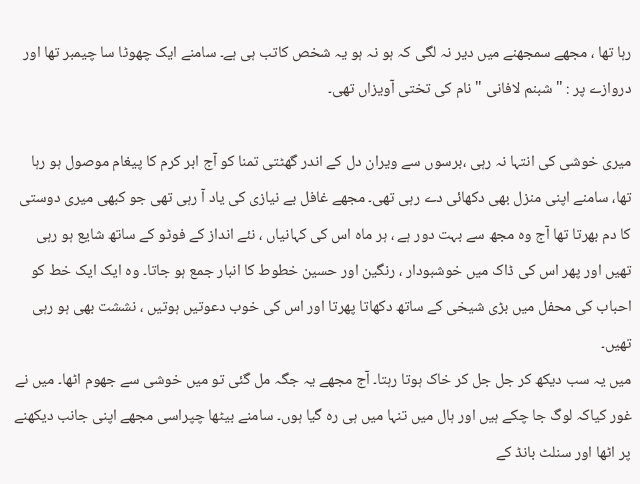رہا تھا ، مجھے سمجھنے میں دیر نہ لگی کہ ہو نہ ہو یہ شخص کاتب ہی ہے۔ سامنے ایک چھوٹا سا چیمبر تھا اور دروازے پر : " شبنم لافانی " نام کی تختی آویزاں تھی۔

میری خوشی کی انتہا نہ رہی ،برسوں سے ویران دل کے اندر گھٹتی تمنا کو آج ابر کرم کا پیغام موصول ہو رہا تھا، سامنے اپنی منزل بھی دکھائی دے رہی تھی۔ مجھے غافل بے نیازی کی یاد آ رہی تھی جو کبھی میری دوستی کا دم بھرتا تھا آج وہ مجھ سے بہت دور ہے ، ہر ماہ اس کی کہانیاں ، نئے انداز کے فوٹو کے ساتھ شایع ہو رہی تھیں اور پھر اس کی ڈاک میں خوشبودار ، رنگین اور حسین خطوط کا انبار جمع ہو جاتا۔ وہ ایک ایک خط کو احباب کی محفل میں بڑی شیخی کے ساتھ دکھاتا پھرتا اور اس کی خوب دعوتیں ہوتیں ، نششت بھی ہو رہی تھیں۔
میں یہ سب دیکھ کر جل جل کر خاک ہوتا رہتا۔ آج مجھے یہ جگہ مل گئی تو میں خوشی سے جھوم اٹھا۔ میں نے غور کیاکہ لوگ جا چکے ہیں اور ہال میں تنہا میں ہی رہ گیا ہوں۔ سامنے بیٹھا چپراسی مجھے اپنی جانب دیکھنے پر اٹھا اور سنلٹ بانڈ کے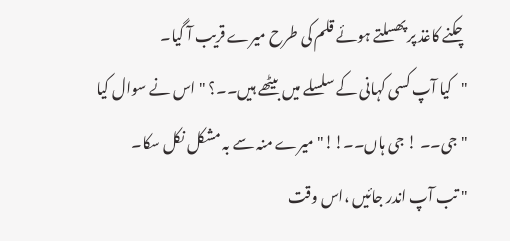چکنے کاغذ پر پھسلتے ہوئے قلم کی طرح میرے قریب آ گیا۔
"کیا آپ کسی کہانی کے سلسلے میں بیٹھے ہیں۔۔؟ " اس نے سوال کیا
"جی۔۔ ! جی ہاں۔۔!!" میرے منہ سے بہ مشکل نکل سکا۔
" تب آپ اندر جائیں ،اس وقت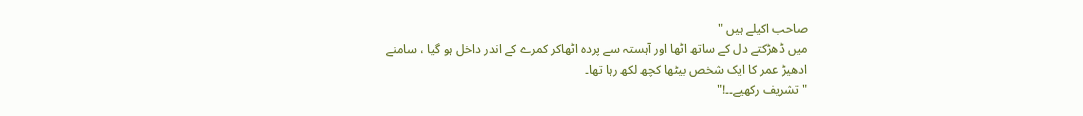صاحب اکیلے ہیں "
میں ڈھڑکتے دل کے ساتھ اٹھا اور آہستہ سے پردہ اٹھاکر کمرے کے اندر داخل ہو گیا ، سامنے ادھیڑ عمر کا ایک شخص بیٹھا کچھ لکھ رہا تھا۔
" تشریف رکھیے۔۔!"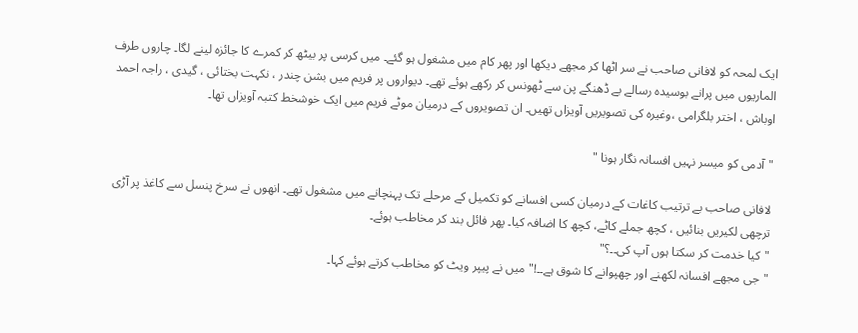ایک لمحہ کو لافانی صاحب نے سر اٹھا کر مجھے دیکھا اور پھر کام میں مشغول ہو گئے۔ میں کرسی پر بیٹھ کر کمرے کا جائزہ لینے لگا۔ چاروں طرف الماریوں میں پرانے بوسیدہ رسالے بے ڈھنگے پن سے ٹھونس کر رکھے ہوئے تھے۔ دیواروں پر فریم میں بشن چندر ، نکہت بختائی ، گیدی ، راجہ احمد اوباش ، اختر بلگرامی ،وغیرہ کی تصویریں آویزاں تھیں۔ ان تصویروں کے درمیان موٹے فریم میں ایک خوشخط کتبہ آویزاں تھا۔

"آدمی کو میسر نہیں افسانہ نگار ہونا "

لافانی صاحب بے ترتیب کاغات کے درمیان کسی افسانے کو تکمیل کے مرحلے تک پہنچانے میں مشغول تھے۔ انھوں نے سرخ پنسل سے کاغذ پر آڑی ترچھی لکیریں بنائیں ، کچھ جملے کاٹے، کچھ کا اضافہ کیا۔ پھر فائل بند کر مخاطب ہوئے۔
"کیا خدمت کر سکتا ہوں آپ کی۔۔؟"
"جی مجھے افسانہ لکھنے اور چھپوانے کا شوق ہے۔۔!" میں نے پیپر ویٹ کو مخاطب کرتے ہوئے کہا۔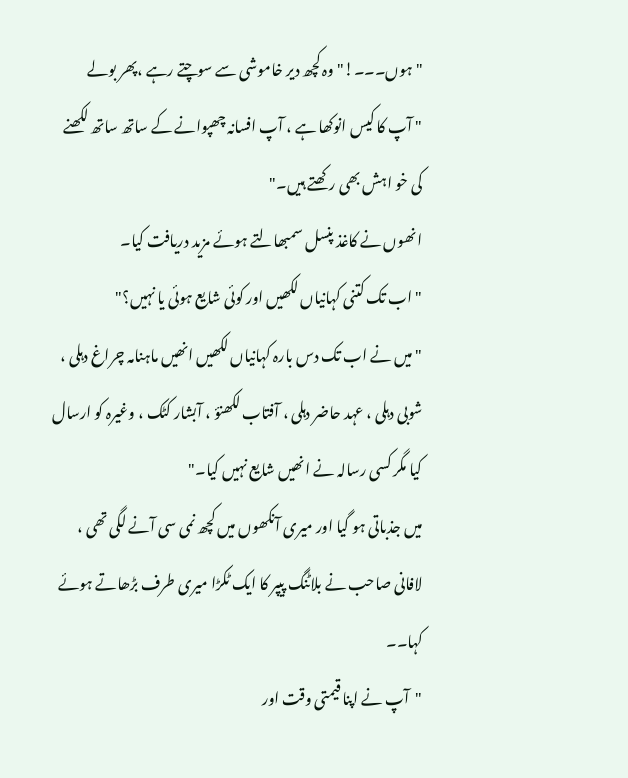"ہوں۔۔۔!" وہ کچھ دیر خاموشی سے سوچتے رہے ،پھر بولے
" آپ کا کیس انوکھا ہے ، آپ افسانہ چھپوانے کے ساتھ ساتھ لکھنے کی خو اہش بھی رکھتے ہیں۔"
انھوں نے کاغذ پنسل سمبھالتے ہوئے مزید دریافت کیا۔
" اب تک کتنی کہانیاں لکھیں اور کوئی شایع ہوئی یا نہیں؟"
" میں نے اب تک دس بارہ کہانیاں لکھیں انھیں ماہنامہ چراغ دہلی ، شوبی دہلی ، عہد حاضر دہلی ، آفتاب لکھنؤ ، آبشار کٹک ، وغیرہ کو ارسال کیا مگر کسی رسالہ نے انھیں شایع نہیں کیا۔"
میں جذباتی ہو گیا اور میری آنکھوں میں کچھ نمی سی آنے لگی تھی ، لافانی صاحب نے بلاٹنگ پیپر کا ایک ٹکڑا میری طرف بڑھاتے ہوئے کہا۔۔
"آپ نے اپنا قیمتی وقت اور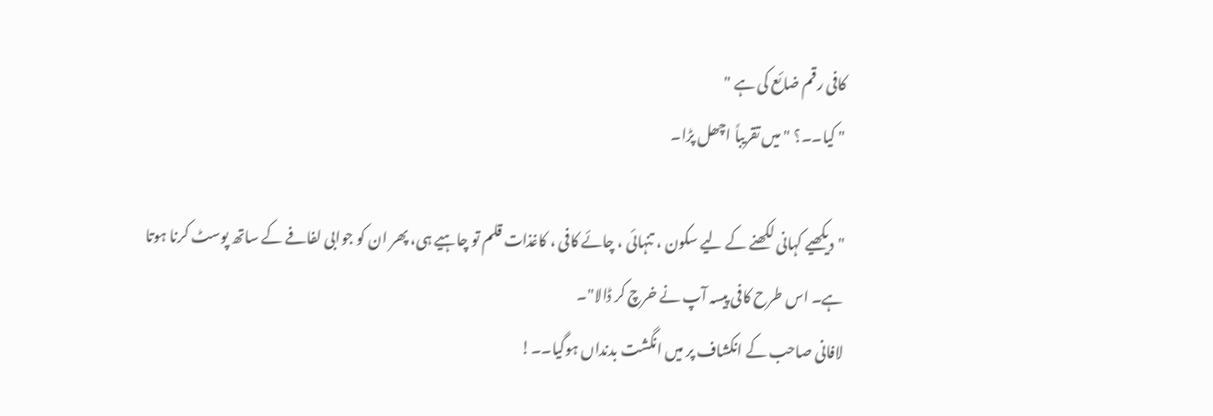کافی رقم ضائع کی ہے "
" کیا۔۔؟ " میں تقریباً اچھل پڑا۔

"دیکھیے کہانی لکھنے کے لیے سکون ، تنہائی ، چائے کافی ، کاغذات قلم تو چاہیے ہی، پھر ان کو جوابی لفافے کے ساتھ پوسٹ کرنا ہوتا ہے۔ اس طرح کافی پیسہ آپ نے خرچ کر ڈالا"۔
لافانی صاحب کے انکشاف پر میں انگشت بدنداں ہوگیا۔۔!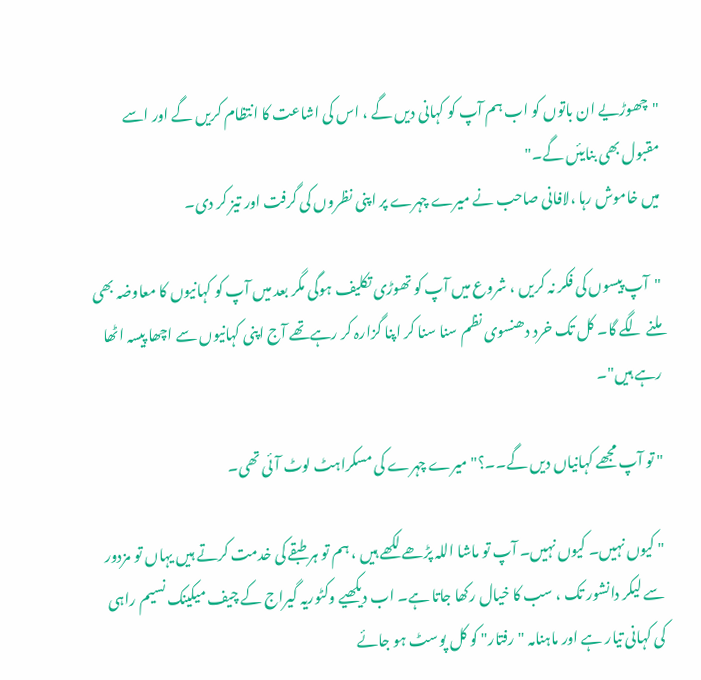"چھوڑیے ان باتوں کو اب ہم آپ کو کہانی دیں گے ، اس کی اشاعت کا انتظام کریں گے اور اسے مقبول بھی بنایئں گے۔"
میں خاموش رہا ،لافانی صاحب نے میرے چہرے پر اپنی نظروں کی گرفت اور تیز کر دی۔

"آپ پیسوں کی فکر نہ کریں ، شروع میں آپ کو تھوڑی تکلیف ہوگی مگر بعد میں آپ کو کہانیوں کا معاوضہ بھی ملنے لگے گا۔ کل تک خرد دھنسوی نظم سنا سنا کر اپنا گزارہ کر رہےتھے آج اپنی کہانیوں سے اچھا پیسہ اٹھا رہے ہیں"۔

" تو آپ مجھے کہانیاں دیں گے۔۔؟" میرے چہرے کی مسکراہٹ لوٹ آئی تھی۔

" کیوں نہیں۔ کیوں نہیں۔ آپ تو ماشا اللہ پڑھے لکھے ہیں ، ہم تو ہر طبقے کی خدمت کرتے ہیں یہاں تو مزدور سے لیکر دانشور تک ، سب کا خیال رکھا جاتا ہے۔ اب دیکھیے وکٹوریہ گیراج کے چیف میکینک نسیم راہی کی کہانی تیار ہے اور ماہنامہ "رفتار" کو کل پوسٹ ہو جائے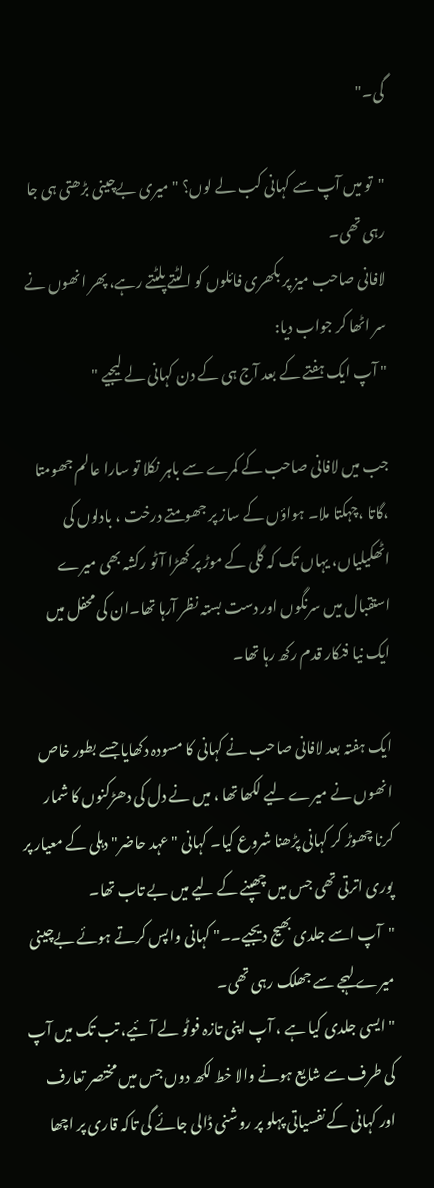گی۔"

"تو میں آپ سے کہانی کب لے لوں؟ " میری بےچینی بڑھتی ہی جا رہی تھی۔
لافانی صاحب میز پر بکھری فائلوں کو الٹتے پلٹتے رہے، پھر انھوں نے سر اٹھا کر جواب دیا:
" آپ ایک ہفتے کے بعد آج ہی کے دن کہانی لے لیجیے "

جب میں لافانی صاحب کے کمرے سے باہر نکلا تو سارا عالم جھومتا ،گاتا ،چہکتا ملا۔ ہواؤں کے ساز پر جھومتے درخت ، بادلوں کی اٹھکیلیاں، یہاں تک کہ گلی کے موڑ پر کھڑا آٹو رکشہ بھی میرے استقبال میں سرنگوں اور دست بستہ نظر آرہا تھا۔ان کی محفل میں ایک نیا فنکار قدم رکھ رہا تھا۔

ایک ہفتہ بعد لافانی صاحب نے کہانی کا مسودہ دکھایا جسے بطور خاص انھوں نے میرے لیے لکھا تھا ، میں نے دل کی دھڑکنوں کا شمار کرنا چھوڑ کر کہانی پڑھنا شروع کیا۔ کہانی "عہد حاضر" دہلی کے معیار پر پوری اترتی تھی جس میں چھپنے کے لیے میں بے تاب تھا۔
"آپ اسے جلدی بھیج دیجیے۔۔" کہانی واپس کرتے ہوئے بےچینی میرے لہجے سے جھلک رہی تھی۔
" ایسی جلدی کیا ہے ، آپ اپنی تازہ فوٹو لے آئیے، تب تک میں آپ کی طرف سے شایع ہونے والا خط لکھ دوں جس میں مختصر تعارف اور کہانی کے نفسیاتی پہلو پر روشنی ڈالی جائے گی تاکہ قاری پر اچھا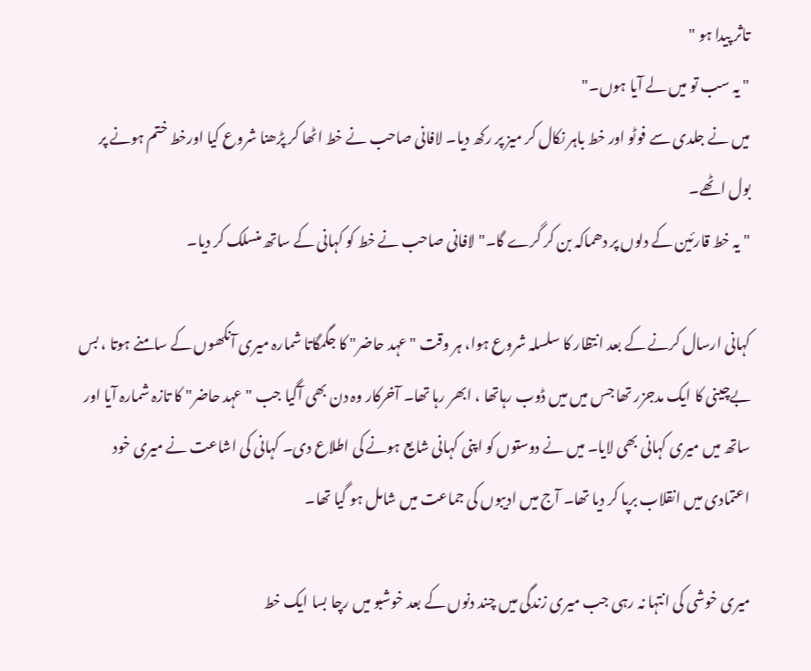تاثر پیدا ہو "
" یہ سب تو میں لے آیا ہوں۔"
میں نے جلدی سے فوٹو اور خط باہر نکال کر میز پر رکھ دیا۔ لافانی صاحب نے خط اٹھا کر پڑھنا شروع کیا اورخط ختم ہونے پر بول اٹھے۔
" یہ خط قارئین کے دلوں پر دھماکہ بن کر گرے گا۔" لافانی صاحب نے خط کو کہانی کے ساتھ منسلک کر دیا۔

کہانی ارسال کرنے کے بعد انتظار کا سلسلہ شروع ہوا، ہر وقت "عہد حاضر" کا جگمگاتا شمارہ میری آنکھوں کے سامنے ہوتا ، بس بےچینی کا ایک مدجزر تھا جس میں میں ڈوب رہاتھا ، ابھر رہا تھا۔ آخرکار وہ دن بھی آگیا جب "عہد حاضر" کا تازہ شمارہ آیا اور ساتھ میں میری کہانی بھی لایا۔ میں نے دوستوں کو اپنی کہانی شایع ہونے کی اطلاع دی۔ کہانی کی اشاعت نے میری خود اعتمادی میں انقلاب برپا کر دیا تھا۔ آج میں ادیبوں کی جماعت میں شامل ہو گیا تھا۔

میری خوشی کی انتہا نہ رہی جب میری زندگی میں چند دنوں کے بعد خوشبو میں رچا بسا ایک خط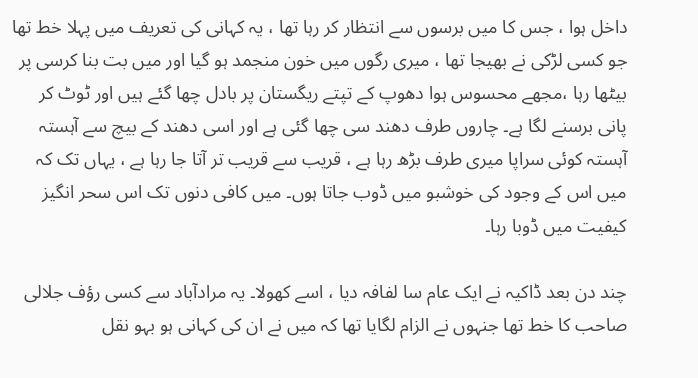داخل ہوا ، جس کا میں برسوں سے انتظار کر رہا تھا ، یہ کہانی کی تعریف میں پہلا خط تھا جو کسی لڑکی نے بھیجا تھا ، میری رگوں میں خون منجمد ہو گیا اور میں بت بنا کرسی پر بیٹھا رہا ،مجھے محسوس ہوا دھوپ کے تپتے ریگستان پر بادل چھا گئے ہیں اور ٹوٹ کر پانی برسنے لگا ہے۔ چاروں طرف دھند سی چھا گئی ہے اور اسی دھند کے بیچ سے آہستہ آہستہ کوئی سراپا میری طرف بڑھ رہا ہے ، قریب سے قریب تر آتا جا رہا ہے ، یہاں تک کہ میں اس کے وجود کی خوشبو میں ڈوب جاتا ہوں۔ میں کافی دنوں تک اس سحر انگیز کیفیت میں ڈوبا رہا۔

چند دن بعد ڈاکیہ نے ایک عام سا لفافہ دیا ، اسے کھولا۔ یہ مرادآباد سے کسی رؤف جلالی صاحب کا خط تھا جنہوں نے الزام لگایا تھا کہ میں نے ان کی کہانی ہو بہو نقل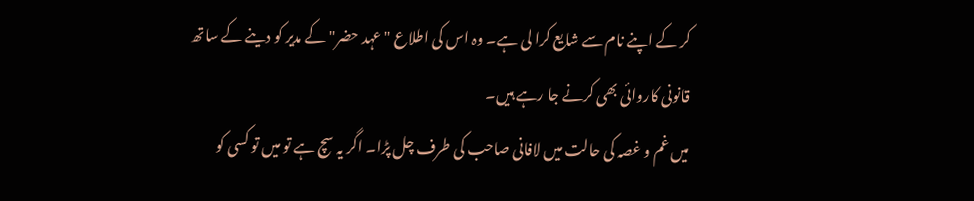کر کے اپنے نام سے شایع کرا لی ہے۔ وہ اس کی اطلاع "عہد حضر" کے مدیر کو دینے کے ساتھ قانونی کاروائی بھی کرنے جا رہے ہیں۔
میں غم و غصہ کی حالت میں لافانی صاحب کی طرف چل پڑا۔ اگر یہ سچ ہے تو میں تو کسی کو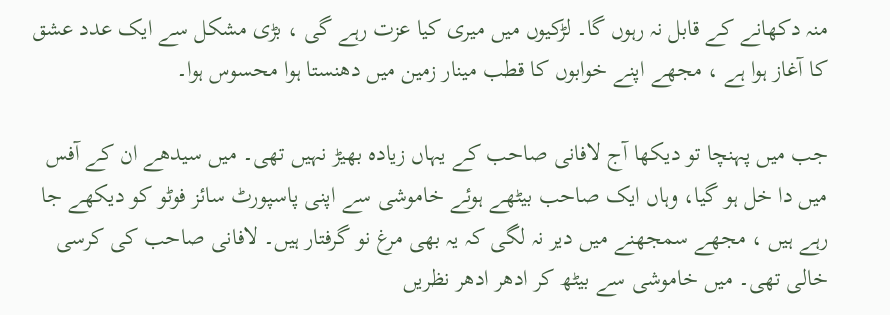منہ دکھانے کے قابل نہ رہوں گا۔ لڑکیوں میں میری کیا عزت رہے گی ، بڑی مشکل سے ایک عدد عشق کا آغاز ہوا ہے ، مجھے اپنے خوابوں کا قطب مینار زمین میں دھنستا ہوا محسوس ہوا۔

جب میں پہنچا تو دیکھا آج لافانی صاحب کے یہاں زیادہ بھیڑ نہیں تھی۔ میں سیدھے ان کے آفس میں دا خل ہو گیا، وہاں ایک صاحب بیٹھے ہوئے خاموشی سے اپنی پاسپورٹ سائز فوٹو کو دیکھے جا رہے ہیں ، مجھے سمجھنے میں دیر نہ لگی کہ یہ بھی مرغ نو گرفتار ہیں۔ لافانی صاحب کی کرسی خالی تھی۔ میں خاموشی سے بیٹھ کر ادھر ادھر نظریں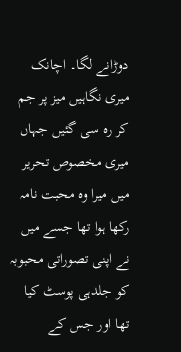دوڑانے لگا۔ اچانک میری نگاہیں میز پر جم کر رہ سی گئیں جہاں میری مخصوص تحریر میں میرا وہ محبت نامہ رکھا ہوا تھا جسے میں نے اپنی تصوراتی محبوبہ کو جلدہی پوسٹ کیا تھا اور جس کے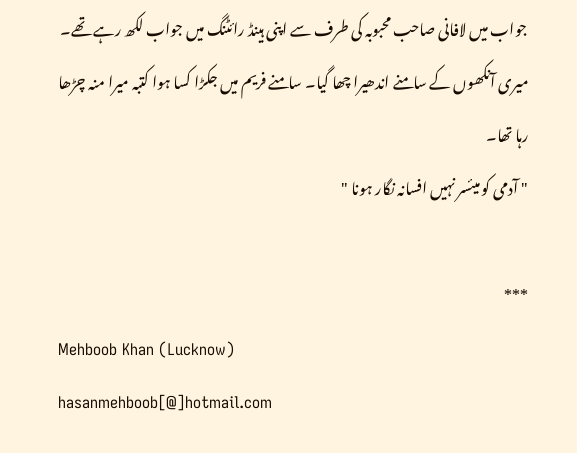جواب میں لافانی صاحب محبوبہ کی طرف سے اپنی ہینڈ رائٹنگ میں جواب لکھ رہے تھے۔ میری آنکھوں کے سامنے اندھیرا چھا گیا۔ سامنے فریم میں جکڑا کسا ہوا کتبہ میرا منہ چڑھا رہا تھا۔
" آدمی کو میئسر نہیں افسانہ نگار ہونا "

***
Mehboob Khan (Lucknow)
hasanmehboob[@]hotmail.com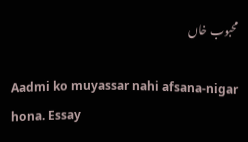محبوب خاں

Aadmi ko muyassar nahi afsana-nigar hona. Essay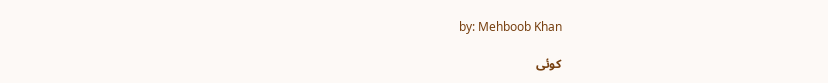by: Mehboob Khan

کوئی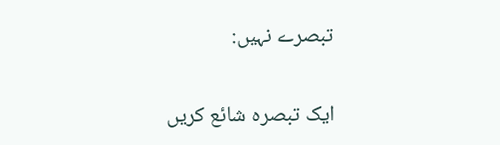تبصرے نہیں:

ایک تبصرہ شائع کریں